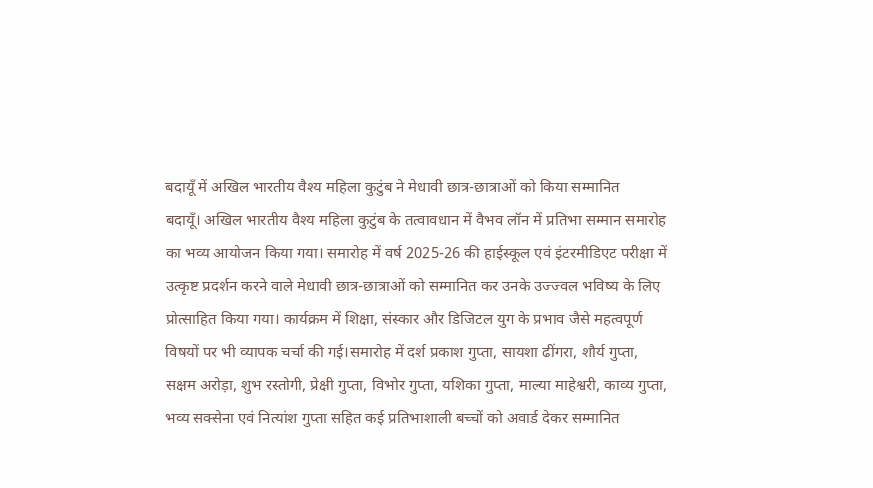बदायूँ में अखिल भारतीय वैश्य महिला कुटुंब ने मेधावी छात्र-छात्राओं को किया सम्मानित
बदायूँ। अखिल भारतीय वैश्य महिला कुटुंब के तत्वावधान में वैभव लॉन में प्रतिभा सम्मान समारोह का भव्य आयोजन किया गया। समारोह में वर्ष 2025-26 की हाईस्कूल एवं इंटरमीडिएट परीक्षा में उत्कृष्ट प्रदर्शन करने वाले मेधावी छात्र-छात्राओं को सम्मानित कर उनके उज्ज्वल भविष्य के लिए प्रोत्साहित किया गया। कार्यक्रम में शिक्षा, संस्कार और डिजिटल युग के प्रभाव जैसे महत्वपूर्ण विषयों पर भी व्यापक चर्चा की गई।समारोह में दर्श प्रकाश गुप्ता, सायशा ढींगरा, शौर्य गुप्ता, सक्षम अरोड़ा, शुभ रस्तोगी, प्रेक्षी गुप्ता, विभोर गुप्ता, यशिका गुप्ता, माल्या माहेश्वरी, काव्य गुप्ता, भव्य सक्सेना एवं नित्यांश गुप्ता सहित कई प्रतिभाशाली बच्चों को अवार्ड देकर सम्मानित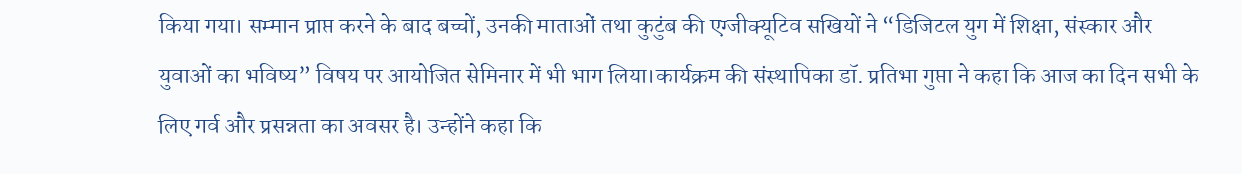किया गया। सम्मान प्राप्त करने के बाद बच्चों, उनकी माताओं तथा कुटुंब की एग्जीक्यूटिव सखियों ने “डिजिटल युग में शिक्षा, संस्कार और युवाओं का भविष्य” विषय पर आयोजित सेमिनार में भी भाग लिया।कार्यक्रम की संस्थापिका डॉ. प्रतिभा गुप्ता ने कहा कि आज का दिन सभी के लिए गर्व और प्रसन्नता का अवसर है। उन्होंने कहा कि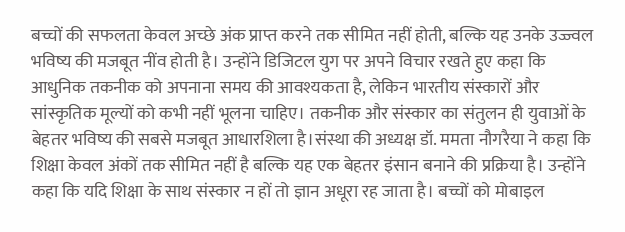बच्चों की सफलता केवल अच्छे अंक प्राप्त करने तक सीमित नहीं होती, बल्कि यह उनके उज्ज्वल भविष्य की मजबूत नींव होती है। उन्होंने डिजिटल युग पर अपने विचार रखते हुए कहा कि आधुनिक तकनीक को अपनाना समय की आवश्यकता है, लेकिन भारतीय संस्कारों और सांस्कृतिक मूल्यों को कभी नहीं भूलना चाहिए। तकनीक और संस्कार का संतुलन ही युवाओं के बेहतर भविष्य की सबसे मजबूत आधारशिला है।संस्था की अध्यक्ष डॉ. ममता नौगरैया ने कहा कि शिक्षा केवल अंकों तक सीमित नहीं है बल्कि यह एक बेहतर इंसान बनाने की प्रक्रिया है। उन्होंने कहा कि यदि शिक्षा के साथ संस्कार न हों तो ज्ञान अधूरा रह जाता है। बच्चों को मोबाइल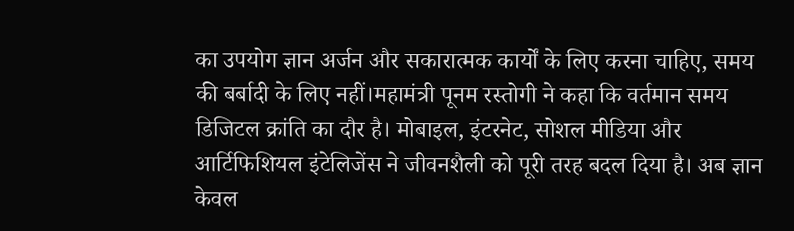का उपयोग ज्ञान अर्जन और सकारात्मक कार्यों के लिए करना चाहिए, समय की बर्बादी के लिए नहीं।महामंत्री पूनम रस्तोगी ने कहा कि वर्तमान समय डिजिटल क्रांति का दौर है। मोबाइल, इंटरनेट, सोशल मीडिया और आर्टिफिशियल इंटेलिजेंस ने जीवनशैली को पूरी तरह बदल दिया है। अब ज्ञान केवल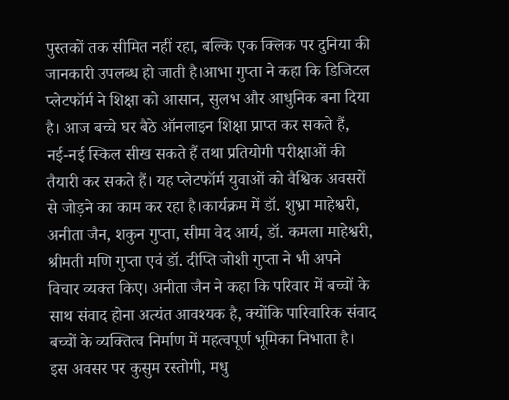पुस्तकों तक सीमित नहीं रहा, बल्कि एक क्लिक पर दुनिया की जानकारी उपलब्ध हो जाती है।आभा गुप्ता ने कहा कि डिजिटल प्लेटफॉर्म ने शिक्षा को आसान, सुलभ और आधुनिक बना दिया है। आज बच्चे घर बैठे ऑनलाइन शिक्षा प्राप्त कर सकते हैं, नई-नई स्किल सीख सकते हैं तथा प्रतियोगी परीक्षाओं की तैयारी कर सकते हैं। यह प्लेटफॉर्म युवाओं को वैश्विक अवसरों से जोड़ने का काम कर रहा है।कार्यक्रम में डॉ. शुभ्रा माहेश्वरी, अनीता जैन, शकुन गुप्ता, सीमा वेद आर्य, डॉ. कमला माहेश्वरी, श्रीमती मणि गुप्ता एवं डॉ. दीप्ति जोशी गुप्ता ने भी अपने विचार व्यक्त किए। अनीता जैन ने कहा कि परिवार में बच्चों के साथ संवाद होना अत्यंत आवश्यक है, क्योंकि पारिवारिक संवाद बच्चों के व्यक्तित्व निर्माण में महत्वपूर्ण भूमिका निभाता है।
इस अवसर पर कुसुम रस्तोगी, मधु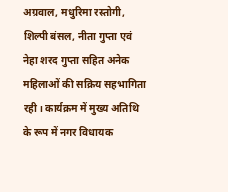अग्रवाल, मधुरिमा रस्तोगी, शिल्पी बंसल, नीता गुप्ता एवं नेहा शरद गुप्ता सहित अनेक महिलाओं की सक्रिय सहभागिता रही। कार्यक्रम में मुख्य अतिथि के रूप में नगर विधायक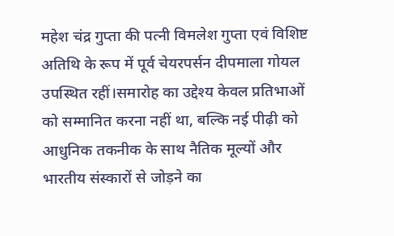महेश चंद्र गुप्ता की पत्नी विमलेश गुप्ता एवं विशिष्ट अतिथि के रूप में पूर्व चेयरपर्सन दीपमाला गोयल उपस्थित रहीं।समारोह का उद्देश्य केवल प्रतिभाओं को सम्मानित करना नहीं था, बल्कि नई पीढ़ी को आधुनिक तकनीक के साथ नैतिक मूल्यों और भारतीय संस्कारों से जोड़ने का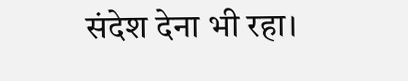संदेश देना भी रहा।